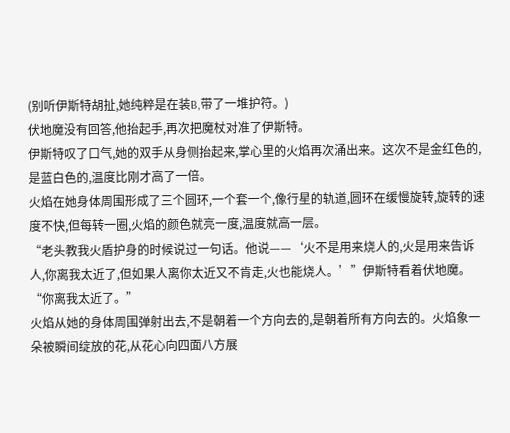(别听伊斯特胡扯,她纯粹是在装B,带了一堆护符。)
伏地魔没有回答,他抬起手,再次把魔杖对准了伊斯特。
伊斯特叹了口气,她的双手从身侧抬起来,掌心里的火焰再次涌出来。这次不是金红色的,是蓝白色的,温度比刚才高了一倍。
火焰在她身体周围形成了三个圆环,一个套一个,像行星的轨道,圆环在缓慢旋转,旋转的速度不快,但每转一圈,火焰的颜色就亮一度,温度就高一层。
“老头教我火盾护身的时候说过一句话。他说——‘火不是用来烧人的,火是用来告诉人,你离我太近了,但如果人离你太近又不肯走,火也能烧人。’”伊斯特看着伏地魔。“你离我太近了。”
火焰从她的身体周围弹射出去,不是朝着一个方向去的,是朝着所有方向去的。火焰象一朵被瞬间绽放的花,从花心向四面八方展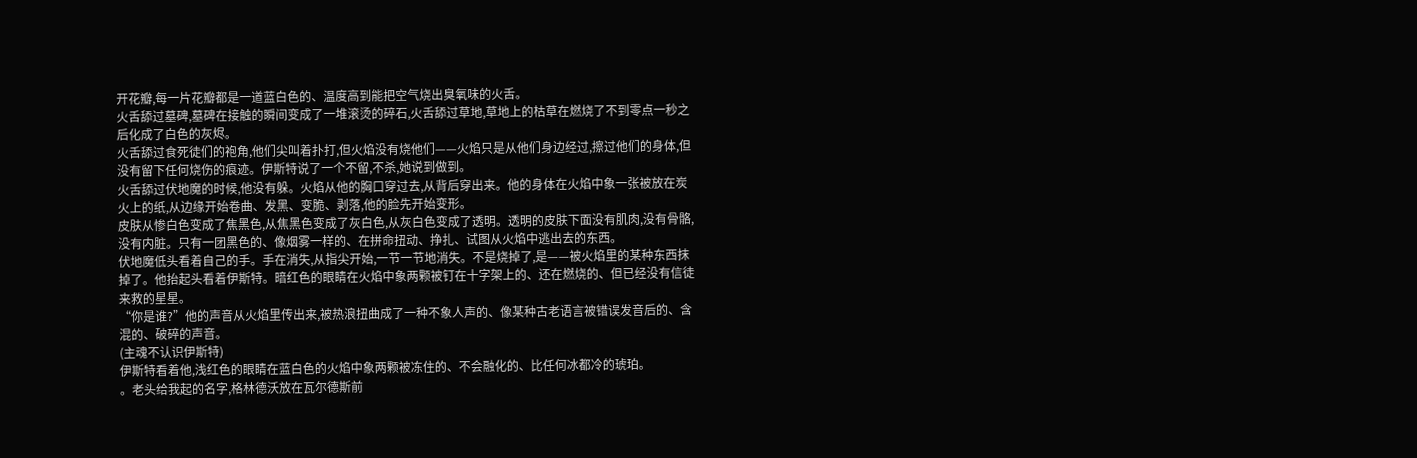开花瓣,每一片花瓣都是一道蓝白色的、温度高到能把空气烧出臭氧味的火舌。
火舌舔过墓碑,墓碑在接触的瞬间变成了一堆滚烫的碎石,火舌舔过草地,草地上的枯草在燃烧了不到零点一秒之后化成了白色的灰烬。
火舌舔过食死徒们的袍角,他们尖叫着扑打,但火焰没有烧他们——火焰只是从他们身边经过,擦过他们的身体,但没有留下任何烧伤的痕迹。伊斯特说了一个不留,不杀,她说到做到。
火舌舔过伏地魔的时候,他没有躲。火焰从他的胸口穿过去,从背后穿出来。他的身体在火焰中象一张被放在炭火上的纸,从边缘开始卷曲、发黑、变脆、剥落,他的脸先开始变形。
皮肤从惨白色变成了焦黑色,从焦黑色变成了灰白色,从灰白色变成了透明。透明的皮肤下面没有肌肉,没有骨骼,没有内脏。只有一团黑色的、像烟雾一样的、在拼命扭动、挣扎、试图从火焰中逃出去的东西。
伏地魔低头看着自己的手。手在消失,从指尖开始,一节一节地消失。不是烧掉了,是——被火焰里的某种东西抹掉了。他抬起头看着伊斯特。暗红色的眼睛在火焰中象两颗被钉在十字架上的、还在燃烧的、但已经没有信徒来救的星星。
“你是谁?”他的声音从火焰里传出来,被热浪扭曲成了一种不象人声的、像某种古老语言被错误发音后的、含混的、破碎的声音。
(主魂不认识伊斯特)
伊斯特看着他,浅红色的眼睛在蓝白色的火焰中象两颗被冻住的、不会融化的、比任何冰都冷的琥珀。
。老头给我起的名字,格林德沃放在瓦尔德斯前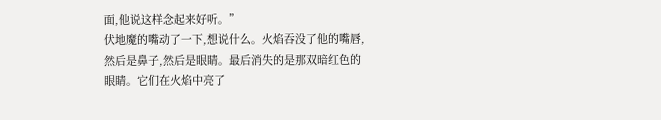面,他说这样念起来好听。”
伏地魔的嘴动了一下,想说什么。火焰吞没了他的嘴唇,然后是鼻子,然后是眼睛。最后消失的是那双暗红色的眼睛。它们在火焰中亮了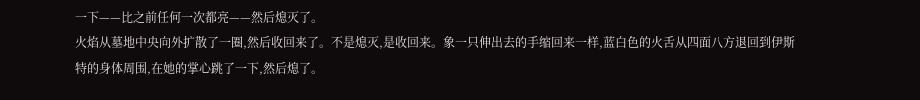一下——比之前任何一次都亮——然后熄灭了。
火焰从墓地中央向外扩散了一圈,然后收回来了。不是熄灭,是收回来。象一只伸出去的手缩回来一样,蓝白色的火舌从四面八方退回到伊斯特的身体周围,在她的掌心跳了一下,然后熄了。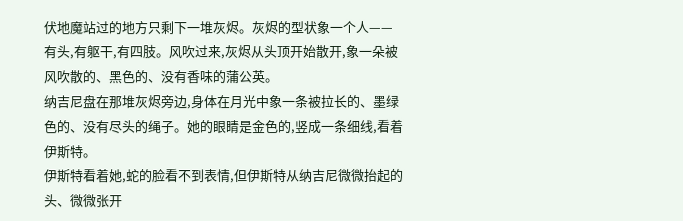伏地魔站过的地方只剩下一堆灰烬。灰烬的型状象一个人——有头,有躯干,有四肢。风吹过来,灰烬从头顶开始散开,象一朵被风吹散的、黑色的、没有香味的蒲公英。
纳吉尼盘在那堆灰烬旁边,身体在月光中象一条被拉长的、墨绿色的、没有尽头的绳子。她的眼睛是金色的,竖成一条细线,看着伊斯特。
伊斯特看着她,蛇的脸看不到表情,但伊斯特从纳吉尼微微抬起的头、微微张开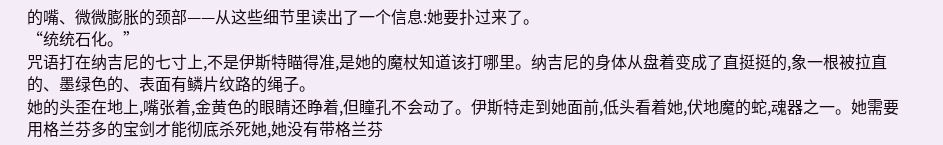的嘴、微微膨胀的颈部——从这些细节里读出了一个信息:她要扑过来了。
“统统石化。”
咒语打在纳吉尼的七寸上,不是伊斯特瞄得准,是她的魔杖知道该打哪里。纳吉尼的身体从盘着变成了直挺挺的,象一根被拉直的、墨绿色的、表面有鳞片纹路的绳子。
她的头歪在地上,嘴张着,金黄色的眼睛还睁着,但瞳孔不会动了。伊斯特走到她面前,低头看着她,伏地魔的蛇,魂器之一。她需要用格兰芬多的宝剑才能彻底杀死她,她没有带格兰芬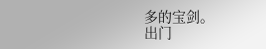多的宝剑。
出门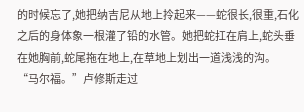的时候忘了,她把纳吉尼从地上拎起来——蛇很长,很重,石化之后的身体象一根灌了铅的水管。她把蛇扛在肩上,蛇头垂在她胸前,蛇尾拖在地上,在草地上划出一道浅浅的沟。
“马尔福。”卢修斯走过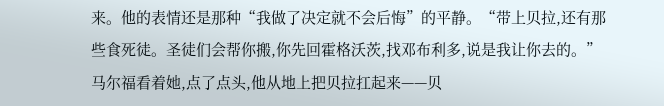来。他的表情还是那种“我做了决定就不会后悔”的平静。“带上贝拉,还有那些食死徒。圣徒们会帮你搬,你先回霍格沃茨,找邓布利多,说是我让你去的。”
马尔福看着她,点了点头,他从地上把贝拉扛起来——贝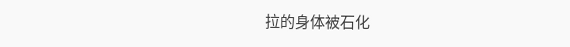拉的身体被石化